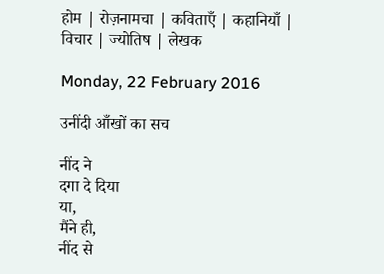होम | रोज़नामचा | कविताएँ | कहानियाँ | विचार | ज्योतिष | लेखक

Monday, 22 February 2016

उनींदी आँखों का सच

नींद ने
दगा दे दिया
या,
मैंने ही,
नींद से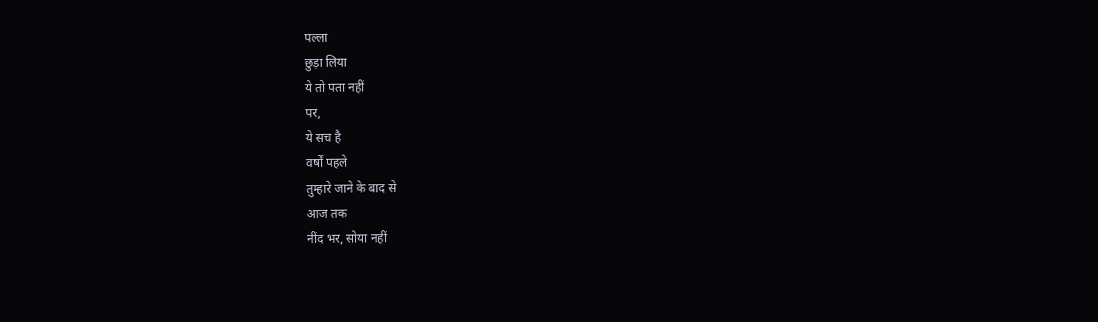पल्ला
छुड़ा लिया
ये तो पता नहीं
पर,
ये सच है
वर्षों पहले
तुम्हारे जाने के बाद से
आज तक
नींद भर, सोया नहीं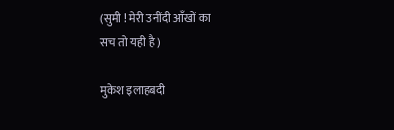(सुमी ! मेरी उनींदी आँखों का
सच तो यही है )

मुकेश इलाहबदी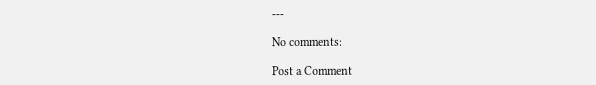---

No comments:

Post a Comment